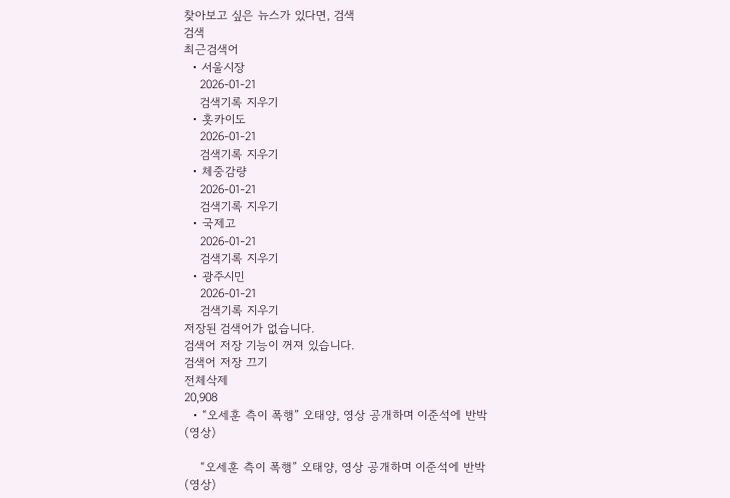찾아보고 싶은 뉴스가 있다면, 검색
검색
최근검색어
  • 서울시장
    2026-01-21
    검색기록 지우기
  • 홋카이도
    2026-01-21
    검색기록 지우기
  • 체중감량
    2026-01-21
    검색기록 지우기
  • 국제고
    2026-01-21
    검색기록 지우기
  • 광주시민
    2026-01-21
    검색기록 지우기
저장된 검색어가 없습니다.
검색어 저장 기능이 꺼져 있습니다.
검색어 저장 끄기
전체삭제
20,908
  • “오세훈 측이 폭행” 오태양, 영상 공개하며 이준석에 반박(영상)

    “오세훈 측이 폭행” 오태양, 영상 공개하며 이준석에 반박(영상)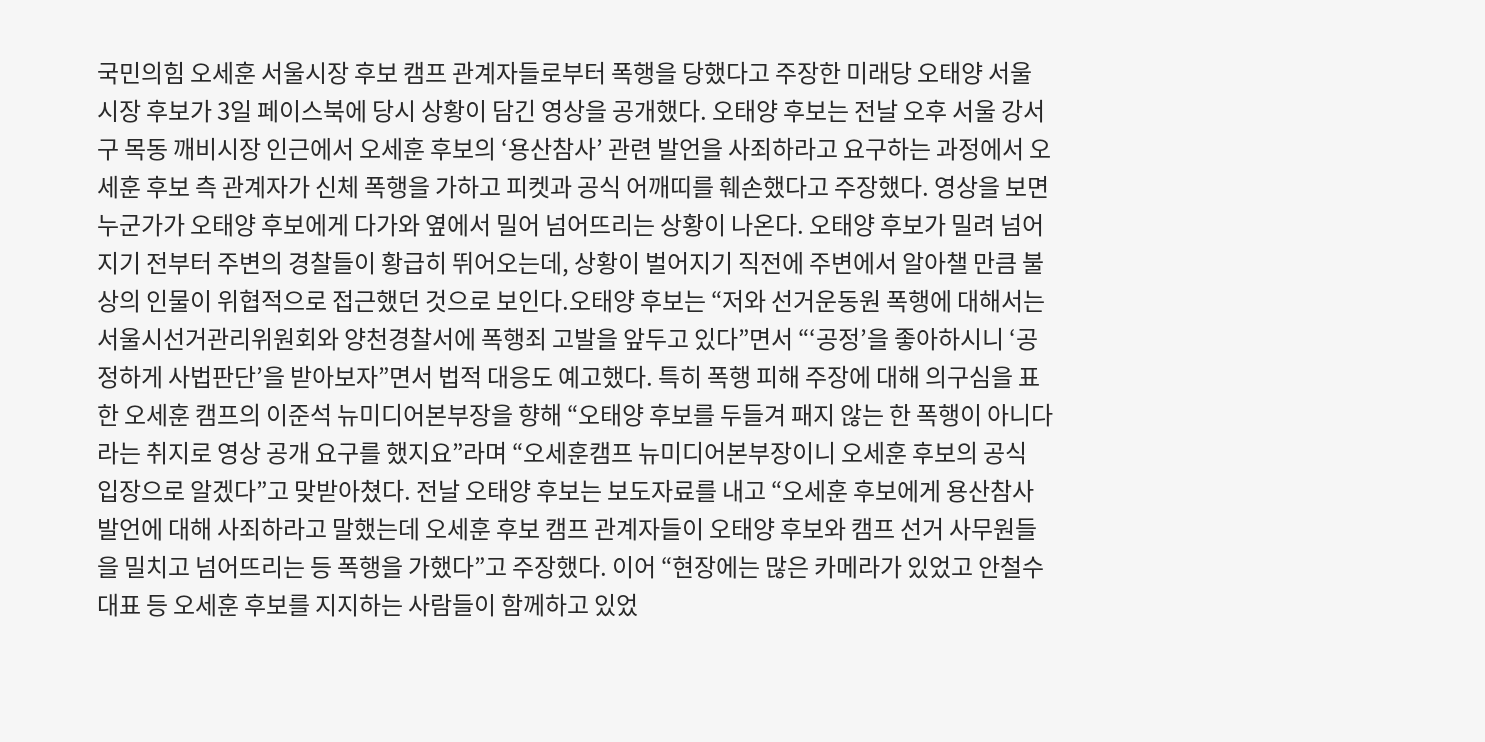국민의힘 오세훈 서울시장 후보 캠프 관계자들로부터 폭행을 당했다고 주장한 미래당 오태양 서울시장 후보가 3일 페이스북에 당시 상황이 담긴 영상을 공개했다. 오태양 후보는 전날 오후 서울 강서구 목동 깨비시장 인근에서 오세훈 후보의 ‘용산참사’ 관련 발언을 사죄하라고 요구하는 과정에서 오세훈 후보 측 관계자가 신체 폭행을 가하고 피켓과 공식 어깨띠를 훼손했다고 주장했다. 영상을 보면 누군가가 오태양 후보에게 다가와 옆에서 밀어 넘어뜨리는 상황이 나온다. 오태양 후보가 밀려 넘어지기 전부터 주변의 경찰들이 황급히 뛰어오는데, 상황이 벌어지기 직전에 주변에서 알아챌 만큼 불상의 인물이 위협적으로 접근했던 것으로 보인다.오태양 후보는 “저와 선거운동원 폭행에 대해서는 서울시선거관리위원회와 양천경찰서에 폭행죄 고발을 앞두고 있다”면서 “‘공정’을 좋아하시니 ‘공정하게 사법판단’을 받아보자”면서 법적 대응도 예고했다. 특히 폭행 피해 주장에 대해 의구심을 표한 오세훈 캠프의 이준석 뉴미디어본부장을 향해 “오태양 후보를 두들겨 패지 않는 한 폭행이 아니다라는 취지로 영상 공개 요구를 했지요”라며 “오세훈캠프 뉴미디어본부장이니 오세훈 후보의 공식 입장으로 알겠다”고 맞받아쳤다. 전날 오태양 후보는 보도자료를 내고 “오세훈 후보에게 용산참사 발언에 대해 사죄하라고 말했는데 오세훈 후보 캠프 관계자들이 오태양 후보와 캠프 선거 사무원들을 밀치고 넘어뜨리는 등 폭행을 가했다”고 주장했다. 이어 “현장에는 많은 카메라가 있었고 안철수 대표 등 오세훈 후보를 지지하는 사람들이 함께하고 있었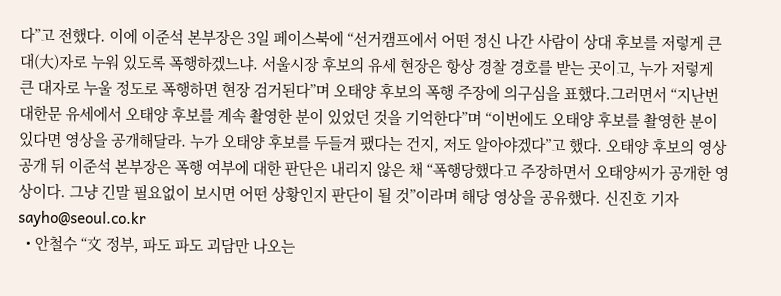다”고 전했다. 이에 이준석 본부장은 3일 페이스북에 “선거캠프에서 어떤 정신 나간 사람이 상대 후보를 저렇게 큰 대(大)자로 누워 있도록 폭행하겠느냐. 서울시장 후보의 유세 현장은 항상 경찰 경호를 받는 곳이고, 누가 저렇게 큰 대자로 누울 정도로 폭행하면 현장 검거된다”며 오태양 후보의 폭행 주장에 의구심을 표했다.그러면서 “지난번 대한문 유세에서 오태양 후보를 계속 촬영한 분이 있었던 것을 기억한다”며 “이번에도 오태양 후보를 촬영한 분이 있다면 영상을 공개해달라. 누가 오태양 후보를 두들겨 팼다는 건지, 저도 알아야겠다”고 했다. 오태양 후보의 영상 공개 뒤 이준석 본부장은 폭행 여부에 대한 판단은 내리지 않은 채 “폭행당했다고 주장하면서 오태양씨가 공개한 영상이다. 그냥 긴말 필요없이 보시면 어떤 상황인지 판단이 될 것”이라며 해당 영상을 공유했다. 신진호 기자 sayho@seoul.co.kr
  • 안철수 “文 정부, 파도 파도 괴담만 나오는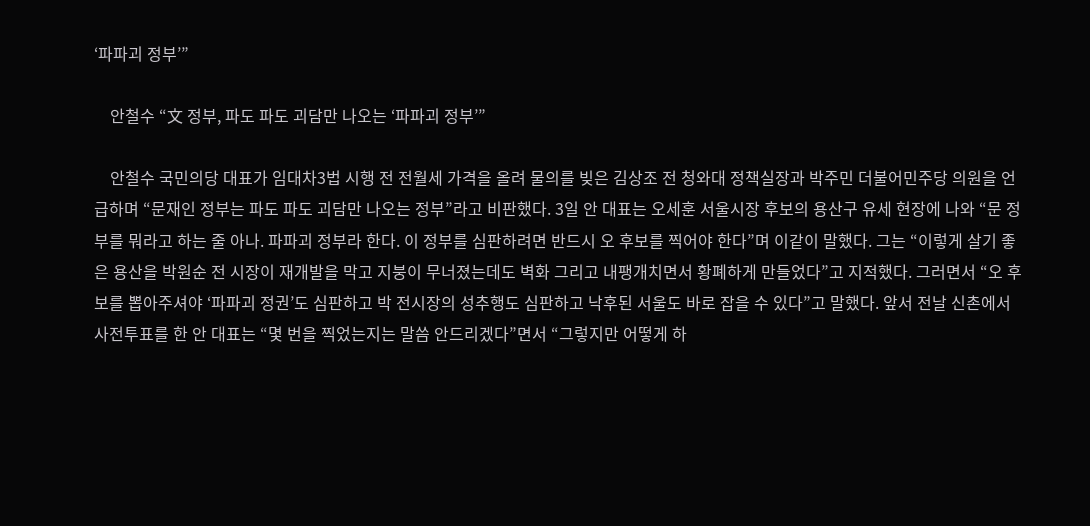‘파파괴 정부’”

    안철수 “文 정부, 파도 파도 괴담만 나오는 ‘파파괴 정부’”

    안철수 국민의당 대표가 임대차3법 시행 전 전월세 가격을 올려 물의를 빚은 김상조 전 청와대 정책실장과 박주민 더불어민주당 의원을 언급하며 “문재인 정부는 파도 파도 괴담만 나오는 정부”라고 비판했다. 3일 안 대표는 오세훈 서울시장 후보의 용산구 유세 현장에 나와 “문 정부를 뭐라고 하는 줄 아나. 파파괴 정부라 한다. 이 정부를 심판하려면 반드시 오 후보를 찍어야 한다”며 이같이 말했다. 그는 “이렇게 살기 좋은 용산을 박원순 전 시장이 재개발을 막고 지붕이 무너졌는데도 벽화 그리고 내팽개치면서 황폐하게 만들었다”고 지적했다. 그러면서 “오 후보를 뽑아주셔야 ‘파파괴 정권’도 심판하고 박 전시장의 성추행도 심판하고 낙후된 서울도 바로 잡을 수 있다”고 말했다. 앞서 전날 신촌에서 사전투표를 한 안 대표는 “몇 번을 찍었는지는 말씀 안드리겠다”면서 “그렇지만 어떻게 하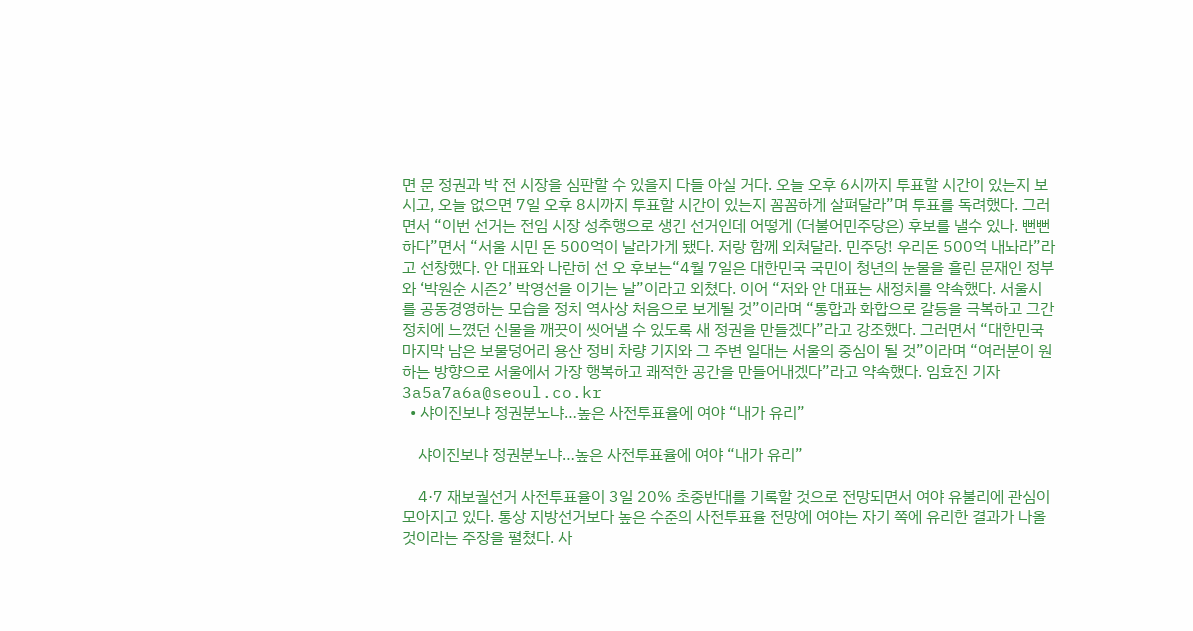면 문 정권과 박 전 시장을 심판할 수 있을지 다들 아실 거다. 오늘 오후 6시까지 투표할 시간이 있는지 보시고, 오늘 없으면 7일 오후 8시까지 투표할 시간이 있는지 꼼꼼하게 살펴달라”며 투표를 독려했다. 그러면서 “이번 선거는 전임 시장 성추행으로 생긴 선거인데 어떻게 (더불어민주당은) 후보를 낼수 있나. 뻔뻔하다”면서 “서울 시민 돈 500억이 날라가게 됐다. 저랑 함께 외쳐달라. 민주당! 우리돈 500억 내놔라”라고 선창했다. 안 대표와 나란히 선 오 후보는“4월 7일은 대한민국 국민이 청년의 눈물을 흘린 문재인 정부와 ‘박원순 시즌2’ 박영선을 이기는 날”이라고 외쳤다. 이어 “저와 안 대표는 새정치를 약속했다. 서울시를 공동경영하는 모습을 정치 역사상 처음으로 보게될 것”이라며 “통합과 화합으로 갈등을 극복하고 그간 정치에 느꼈던 신물을 깨끗이 씻어낼 수 있도록 새 정권을 만들겠다”라고 강조했다. 그러면서 “대한민국 마지막 남은 보물덩어리 용산 정비 차량 기지와 그 주변 일대는 서울의 중심이 될 것”이라며 “여러분이 원하는 방향으로 서울에서 가장 행복하고 쾌적한 공간을 만들어내겠다”라고 약속했다. 임효진 기자 3a5a7a6a@seoul.co.kr
  • 샤이진보냐 정권분노냐…높은 사전투표율에 여야 “내가 유리”

    샤이진보냐 정권분노냐…높은 사전투표율에 여야 “내가 유리”

    4·7 재보궐선거 사전투표율이 3일 20% 초중반대를 기록할 것으로 전망되면서 여야 유불리에 관심이 모아지고 있다. 통상 지방선거보다 높은 수준의 사전투표율 전망에 여야는 자기 쪽에 유리한 결과가 나올 것이라는 주장을 펼쳤다. 사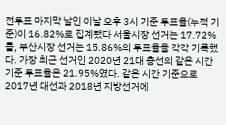전투표 마지막 날인 이날 오후 3시 기준 투표율(누적 기준)이 16.82%로 집계됐다 서울시장 선거는 17.72%를, 부산시장 선거는 15.86%의 투표율을 각각 기록했다. 가장 최근 선거인 2020년 21대 총선의 같은 시간 기준 투표율은 21.95%였다. 같은 시간 기준으로 2017년 대선과 2018년 지방선거에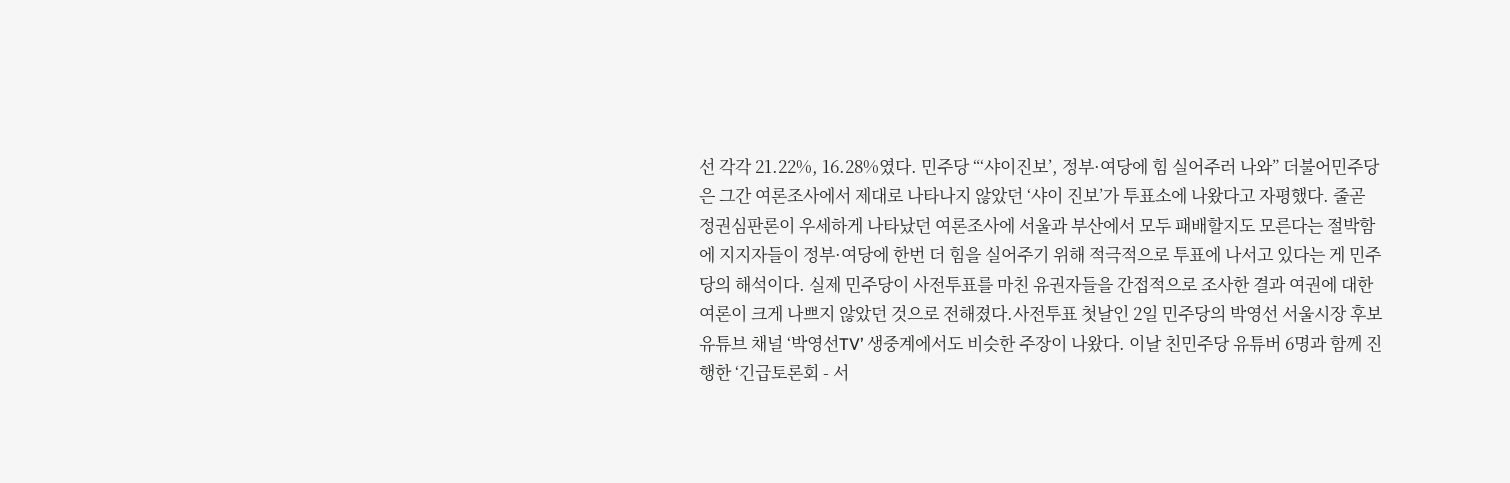선 각각 21.22%, 16.28%였다. 민주당 “‘샤이진보’, 정부·여당에 힘 실어주러 나와” 더불어민주당은 그간 여론조사에서 제대로 나타나지 않았던 ‘샤이 진보’가 투표소에 나왔다고 자평했다. 줄곧 정권심판론이 우세하게 나타났던 여론조사에 서울과 부산에서 모두 패배할지도 모른다는 절박함에 지지자들이 정부·여당에 한번 더 힘을 실어주기 위해 적극적으로 투표에 나서고 있다는 게 민주당의 해석이다. 실제 민주당이 사전투표를 마친 유권자들을 간접적으로 조사한 결과 여권에 대한 여론이 크게 나쁘지 않았던 것으로 전해졌다.사전투표 첫날인 2일 민주당의 박영선 서울시장 후보 유튜브 채널 ‘박영선TV’ 생중계에서도 비슷한 주장이 나왔다. 이날 친민주당 유튜버 6명과 함께 진행한 ‘긴급토론회 - 서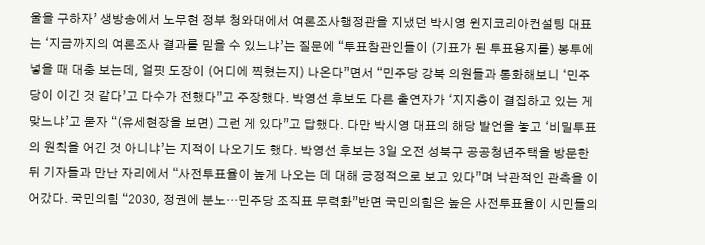울을 구하자’ 생방송에서 노무현 정부 청와대에서 여론조사행정관을 지냈던 박시영 윈지코리아컨설팅 대표는 ‘지금까지의 여론조사 결과를 믿을 수 있느냐’는 질문에 “투표참관인들이 (기표가 된 투표용지를) 봉투에 넣을 때 대충 보는데, 얼핏 도장이 (어디에 찍혔는지) 나온다”면서 “민주당 강북 의원들과 통화해보니 ‘민주당이 이긴 것 같다’고 다수가 전했다”고 주장했다. 박영선 후보도 다른 출연자가 ‘지지층이 결집하고 있는 게 맞느냐’고 묻자 “(유세현장을 보면) 그런 게 있다”고 답했다. 다만 박시영 대표의 해당 발언을 놓고 ‘비밀투표의 원칙을 어긴 것 아니냐’는 지적이 나오기도 했다. 박영선 후보는 3일 오전 성북구 공공청년주택을 방문한 뒤 기자들과 만난 자리에서 “사전투표율이 높게 나오는 데 대해 긍정적으로 보고 있다”며 낙관적인 관측을 이어갔다. 국민의힘 “2030, 정권에 분노…민주당 조직표 무력화”반면 국민의힘은 높은 사전투표율이 시민들의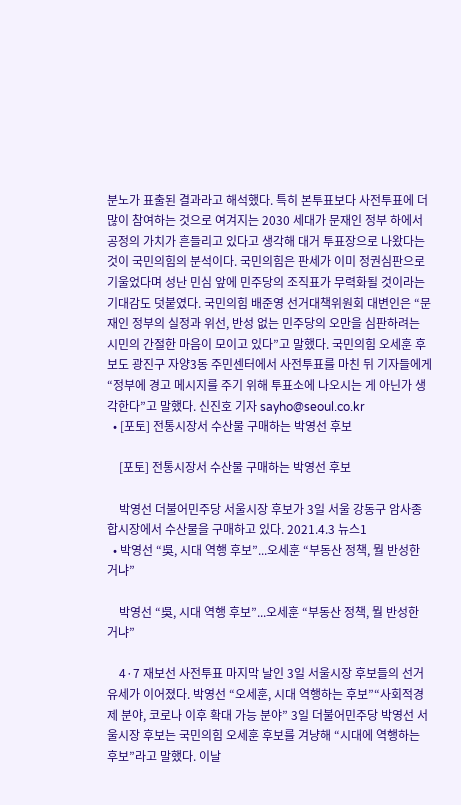분노가 표출된 결과라고 해석했다. 특히 본투표보다 사전투표에 더 많이 참여하는 것으로 여겨지는 2030 세대가 문재인 정부 하에서 공정의 가치가 흔들리고 있다고 생각해 대거 투표장으로 나왔다는 것이 국민의힘의 분석이다. 국민의힘은 판세가 이미 정권심판으로 기울었다며 성난 민심 앞에 민주당의 조직표가 무력화될 것이라는 기대감도 덧붙였다. 국민의힘 배준영 선거대책위원회 대변인은 “문재인 정부의 실정과 위선, 반성 없는 민주당의 오만을 심판하려는 시민의 간절한 마음이 모이고 있다”고 말했다. 국민의힘 오세훈 후보도 광진구 자양3동 주민센터에서 사전투표를 마친 뒤 기자들에게 “정부에 경고 메시지를 주기 위해 투표소에 나오시는 게 아닌가 생각한다”고 말했다. 신진호 기자 sayho@seoul.co.kr
  • [포토] 전통시장서 수산물 구매하는 박영선 후보

    [포토] 전통시장서 수산물 구매하는 박영선 후보

    박영선 더불어민주당 서울시장 후보가 3일 서울 강동구 암사종합시장에서 수산물을 구매하고 있다. 2021.4.3 뉴스1
  • 박영선 “吳, 시대 역행 후보”...오세훈 “부동산 정책, 뭘 반성한 거냐”

    박영선 “吳, 시대 역행 후보”...오세훈 “부동산 정책, 뭘 반성한 거냐”

    4·7 재보선 사전투표 마지막 날인 3일 서울시장 후보들의 선거 유세가 이어졌다. 박영선 “오세훈, 시대 역행하는 후보”“사회적경제 분야, 코로나 이후 확대 가능 분야” 3일 더불어민주당 박영선 서울시장 후보는 국민의힘 오세훈 후보를 겨냥해 “시대에 역행하는 후보”라고 말했다. 이날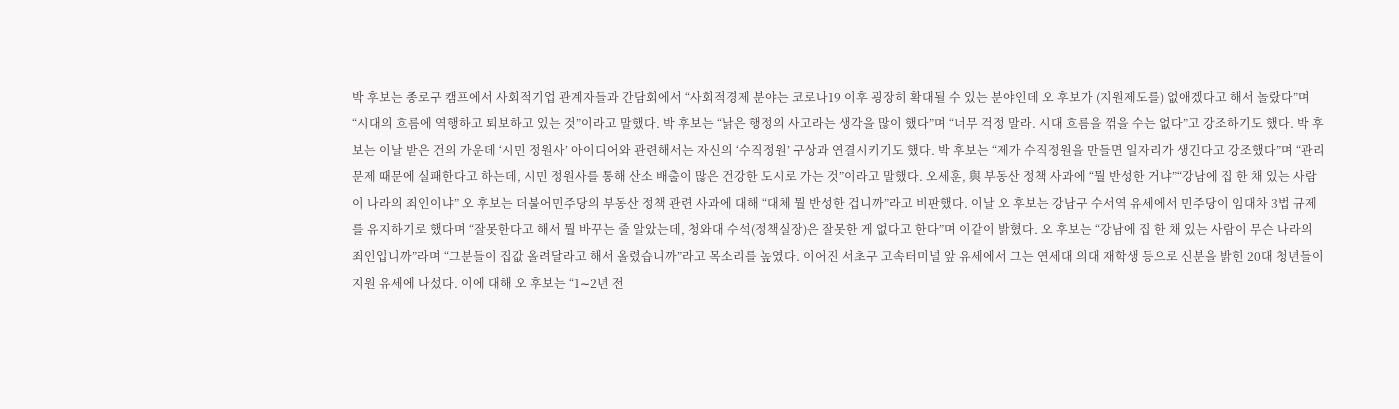박 후보는 종로구 캠프에서 사회적기업 관계자들과 간담회에서 “사회적경제 분야는 코로나19 이후 굉장히 확대될 수 있는 분야인데 오 후보가 (지원제도를) 없애겠다고 해서 놀랐다”며 “시대의 흐름에 역행하고 퇴보하고 있는 것”이라고 말했다. 박 후보는 “낡은 행정의 사고라는 생각을 많이 했다”며 “너무 걱정 말라. 시대 흐름을 꺾을 수는 없다”고 강조하기도 했다. 박 후보는 이날 받은 건의 가운데 ‘시민 정원사’ 아이디어와 관련해서는 자신의 ‘수직정원’ 구상과 연결시키기도 했다. 박 후보는 “제가 수직정원을 만들면 일자리가 생긴다고 강조했다”며 “관리 문제 때문에 실패한다고 하는데, 시민 정원사를 통해 산소 배출이 많은 건강한 도시로 가는 것”이라고 말했다. 오세훈, 與 부동산 정책 사과에 “뭘 반성한 거냐”“강남에 집 한 채 있는 사람이 나라의 죄인이냐” 오 후보는 더불어민주당의 부동산 정책 관련 사과에 대해 “대체 뭘 반성한 겁니까”라고 비판했다. 이날 오 후보는 강남구 수서역 유세에서 민주당이 임대차 3법 규제를 유지하기로 했다며 “잘못한다고 해서 뭘 바꾸는 줄 알았는데, 청와대 수석(정책실장)은 잘못한 게 없다고 한다”며 이같이 밝혔다. 오 후보는 “강남에 집 한 채 있는 사람이 무슨 나라의 죄인입니까”라며 “그분들이 집값 올려달라고 해서 올렸습니까”라고 목소리를 높였다. 이어진 서초구 고속터미널 앞 유세에서 그는 연세대 의대 재학생 등으로 신분을 밝힌 20대 청년들이 지원 유세에 나섰다. 이에 대해 오 후보는 “1∼2년 전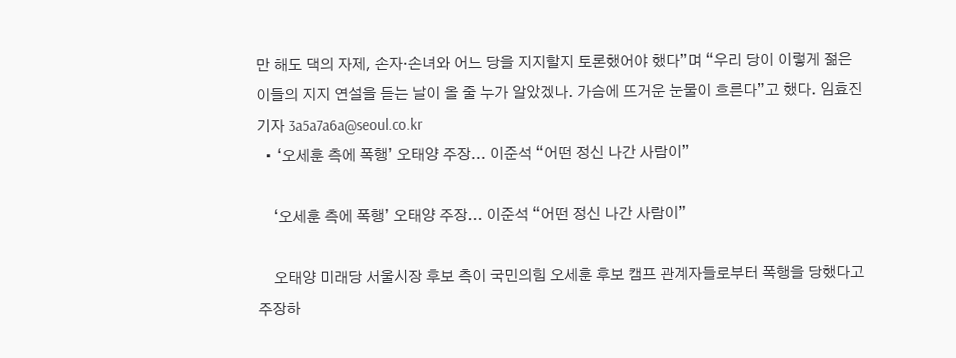만 해도 댁의 자제, 손자·손녀와 어느 당을 지지할지 토론했어야 했다”며 “우리 당이 이렇게 젊은이들의 지지 연설을 듣는 날이 올 줄 누가 알았겠나. 가슴에 뜨거운 눈물이 흐른다”고 했다. 임효진 기자 3a5a7a6a@seoul.co.kr
  • ‘오세훈 측에 폭행’ 오태양 주장... 이준석 “어떤 정신 나간 사람이”

    ‘오세훈 측에 폭행’ 오태양 주장... 이준석 “어떤 정신 나간 사람이”

    오태양 미래당 서울시장 후보 측이 국민의힘 오세훈 후보 캠프 관계자들로부터 폭행을 당했다고 주장하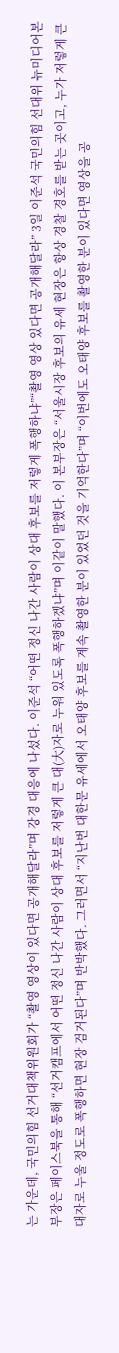는 가운데, 국민의힘 선거대책위원회가 “촬영 영상이 있다면 공개해달라”며 강경 대응에 나섰다. 이준석 “어떤 정신 나간 사람이 상대 후보를 저렇게 폭행하냐”“촬영 영상 있다면 공개해달라” 3일 이준석 국민의힘 선대위 뉴미디어본부장은 페이스북을 통해 “선거캠프에서 어떤 정신 나간 사람이 상대 후보를 저렇게 큰 대(大)자로 누워 있도록 폭행하겠냐”며 이같이 말했다. 이 본부장은 “서울시장 후보의 유세 현장은 항상 경찰 경호를 받는 곳이고, 누가 저렇게 큰 대자로 누울 정도로 폭행하면 현장 검거된다”며 반박했다. 그러면서 “지난번 대한문 유세에서 오태양 후보를 계속 촬영한 분이 있었던 것을 기억한다”며 “이번에도 오태양 후보를 촬영한 분이 있다면 영상을 공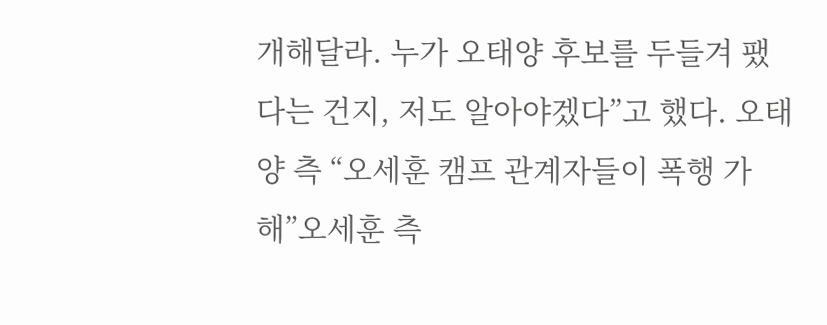개해달라. 누가 오태양 후보를 두들겨 팼다는 건지, 저도 알아야겠다”고 했다. 오태양 측 “오세훈 캠프 관계자들이 폭행 가해”오세훈 측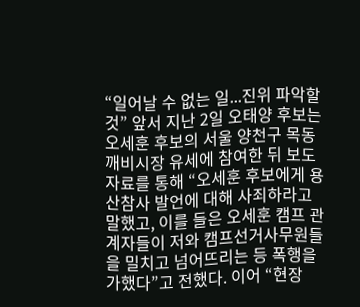“일어날 수 없는 일...진위 파악할 것” 앞서 지난 2일 오태양 후보는 오세훈 후보의 서울 양천구 목동 깨비시장 유세에 참여한 뒤 보도자료를 통해 “오세훈 후보에게 용산참사 발언에 대해 사죄하라고 말했고, 이를 들은 오세훈 캠프 관계자들이 저와 캠프선거사무원들을 밀치고 넘어뜨리는 등 폭행을 가했다”고 전했다. 이어 “현장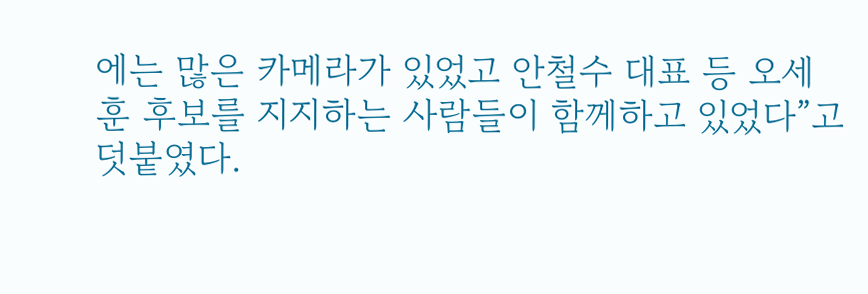에는 많은 카메라가 있었고 안철수 대표 등 오세훈 후보를 지지하는 사람들이 함께하고 있었다”고 덧붙였다.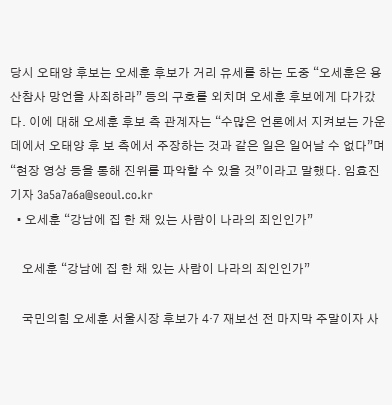당시 오태양 후보는 오세훈 후보가 거리 유세를 하는 도중 “오세훈은 용산참사 망언을 사죄하라” 등의 구호를 외치며 오세훈 후보에게 다가갔다. 이에 대해 오세훈 후보 측 관계자는 “수많은 언론에서 지켜보는 가운데에서 오태양 후 보 측에서 주장하는 것과 같은 일은 일어날 수 없다”며 “현장 영상 등을 통해 진위를 파악할 수 있을 것”이라고 말했다. 임효진 기자 3a5a7a6a@seoul.co.kr
  • 오세훈 “강남에 집 한 채 있는 사람이 나라의 죄인인가”

    오세훈 “강남에 집 한 채 있는 사람이 나라의 죄인인가”

    국민의힘 오세훈 서울시장 후보가 4·7 재보선 전 마지막 주말이자 사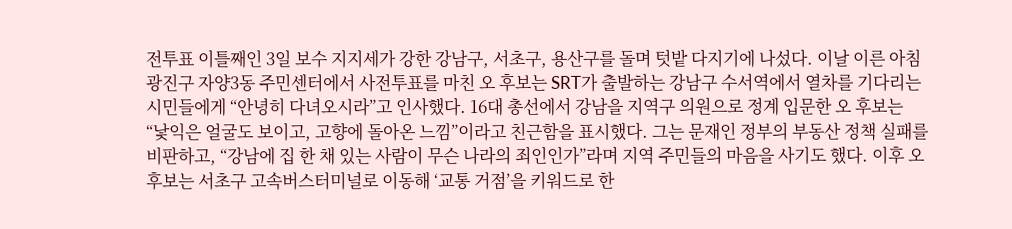전투표 이틀째인 3일 보수 지지세가 강한 강남구, 서초구, 용산구를 돌며 텃밭 다지기에 나섰다. 이날 이른 아침 광진구 자양3동 주민센터에서 사전투표를 마친 오 후보는 SRT가 출발하는 강남구 수서역에서 열차를 기다리는 시민들에게 “안녕히 다녀오시라”고 인사했다. 16대 총선에서 강남을 지역구 의원으로 정계 입문한 오 후보는 “낯익은 얼굴도 보이고, 고향에 돌아온 느낌”이라고 친근함을 표시했다. 그는 문재인 정부의 부동산 정책 실패를 비판하고, “강남에 집 한 채 있는 사람이 무슨 나라의 죄인인가”라며 지역 주민들의 마음을 사기도 했다. 이후 오 후보는 서초구 고속버스터미널로 이동해 ‘교통 거점’을 키워드로 한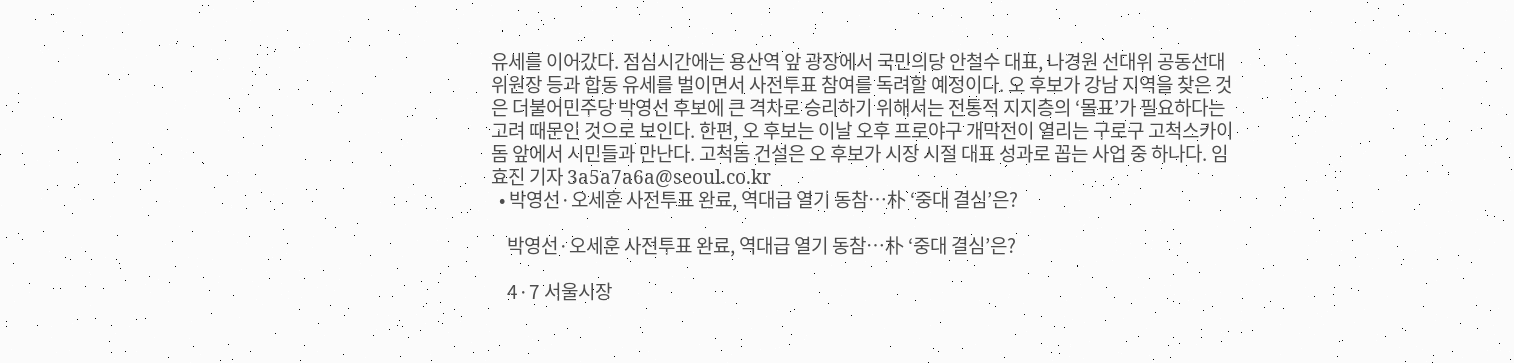유세를 이어갔다. 점심시간에는 용산역 앞 광장에서 국민의당 안철수 대표, 나경원 선대위 공동선대위원장 등과 합동 유세를 벌이면서 사전투표 참여를 독려할 예정이다. 오 후보가 강남 지역을 찾은 것은 더불어민주당 박영선 후보에 큰 격차로 승리하기 위해서는 전통적 지지층의 ‘몰표’가 필요하다는 고려 때문인 것으로 보인다. 한편, 오 후보는 이날 오후 프로야구 개막전이 열리는 구로구 고척스카이돔 앞에서 시민들과 만난다. 고척돔 건설은 오 후보가 시장 시절 대표 성과로 꼽는 사업 중 하나다. 임효진 기자 3a5a7a6a@seoul.co.kr
  • 박영선·오세훈 사전투표 완료, 역대급 열기 동참…朴 ‘중대 결심’은?

    박영선·오세훈 사전투표 완료, 역대급 열기 동참…朴 ‘중대 결심’은?

    4·7 서울시장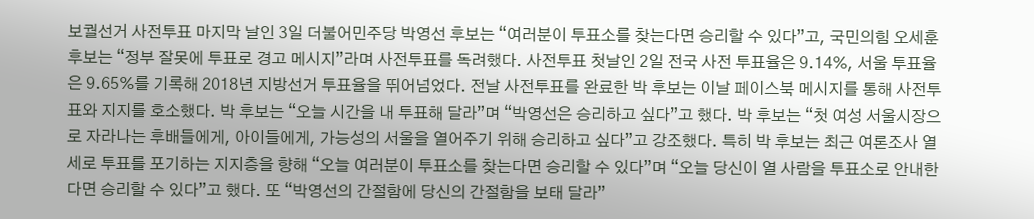보궐선거 사전투표 마지막 날인 3일 더불어민주당 박영선 후보는 “여러분이 투표소를 찾는다면 승리할 수 있다”고, 국민의힘 오세훈 후보는 “정부 잘못에 투표로 경고 메시지”라며 사전투표를 독려했다. 사전투표 첫날인 2일 전국 사전 투표율은 9.14%, 서울 투표율은 9.65%를 기록해 2018년 지방선거 투표율을 뛰어넘었다. 전날 사전투표를 완료한 박 후보는 이날 페이스북 메시지를 통해 사전투표와 지지를 호소했다. 박 후보는 “오늘 시간을 내 투표해 달라”며 “박영선은 승리하고 싶다”고 했다. 박 후보는 “첫 여성 서울시장으로 자라나는 후배들에게, 아이들에게, 가능성의 서울을 열어주기 위해 승리하고 싶다”고 강조했다. 특히 박 후보는 최근 여론조사 열세로 투표를 포기하는 지지층을 향해 “오늘 여러분이 투표소를 찾는다면 승리할 수 있다”며 “오늘 당신이 열 사람을 투표소로 안내한다면 승리할 수 있다”고 했다. 또 “박영선의 간절함에 당신의 간절함을 보태 달라”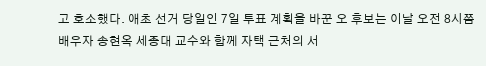고 호소했다. 애초 선거 당일인 7일 투표 계획을 바꾼 오 후보는 이날 오전 8시쯤 배우자 송현옥 세종대 교수와 함께 자택 근처의 서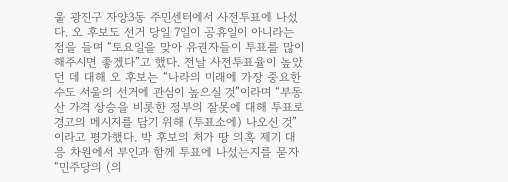울 광진구 자양3동 주민센터에서 사전투표에 나섰다. 오 후보도 선거 당일 7일이 공휴일이 아니라는 점을 들며 “토요일을 맞아 유권자들이 투표를 많이 해주시면 좋겠다”고 했다. 전날 사전투표율이 높았던 데 대해 오 후보는 “나라의 미래에 가장 중요한 수도 서울의 선거에 관심이 높으실 것”이라며 “부동산 가격 상승을 비롯한 정부의 잘못에 대해 투표로 경고의 메시지를 담기 위해 (투표소에) 나오신 것”이라고 평가했다. 박 후보의 처가 땅 의혹 제기 대응 차원에서 부인과 함께 투표에 나섰는지를 묻자 “민주당의 (의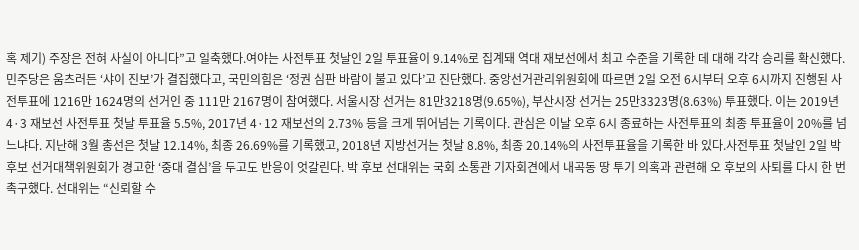혹 제기) 주장은 전혀 사실이 아니다”고 일축했다.여야는 사전투표 첫날인 2일 투표율이 9.14%로 집계돼 역대 재보선에서 최고 수준을 기록한 데 대해 각각 승리를 확신했다. 민주당은 움츠러든 ‘샤이 진보’가 결집했다고, 국민의힘은 ‘정권 심판 바람이 불고 있다’고 진단했다. 중앙선거관리위원회에 따르면 2일 오전 6시부터 오후 6시까지 진행된 사전투표에 1216만 1624명의 선거인 중 111만 2167명이 참여했다. 서울시장 선거는 81만3218명(9.65%), 부산시장 선거는 25만3323명(8.63%) 투표했다. 이는 2019년 4·3 재보선 사전투표 첫날 투표율 5.5%, 2017년 4·12 재보선의 2.73% 등을 크게 뛰어넘는 기록이다. 관심은 이날 오후 6시 종료하는 사전투표의 최종 투표율이 20%를 넘느냐다. 지난해 3월 총선은 첫날 12.14%, 최종 26.69%를 기록했고, 2018년 지방선거는 첫날 8.8%, 최종 20.14%의 사전투표율을 기록한 바 있다.사전투표 첫날인 2일 박 후보 선거대책위원회가 경고한 ‘중대 결심’을 두고도 반응이 엇갈린다. 박 후보 선대위는 국회 소통관 기자회견에서 내곡동 땅 투기 의혹과 관련해 오 후보의 사퇴를 다시 한 번 촉구했다. 선대위는 “신뢰할 수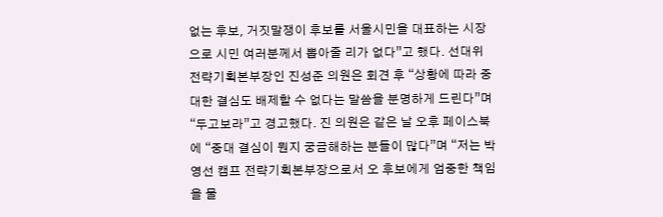없는 후보, 거짓말쟁이 후보를 서울시민을 대표하는 시장으로 시민 여러분께서 뽑아줄 리가 없다”고 했다. 선대위 전략기획본부장인 진성준 의원은 회견 후 “상황에 따라 중대한 결심도 배제할 수 없다는 말씀을 분명하게 드린다”며 “두고보라”고 경고했다. 진 의원은 같은 날 오후 페이스북에 “중대 결심이 뭔지 궁금해하는 분들이 많다”며 “저는 박영선 캠프 전략기획본부장으로서 오 후보에게 엄중한 책임을 물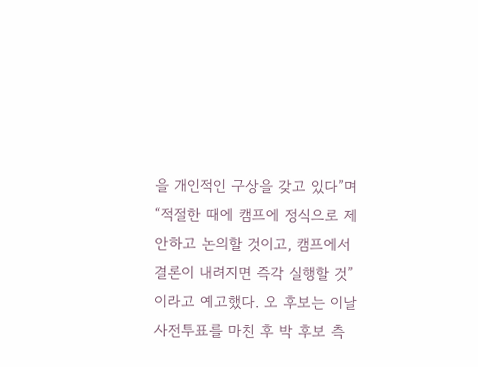을 개인적인 구상을 갖고 있다”며 “적절한 때에 캠프에 정식으로 제안하고 논의할 것이고, 캠프에서 결론이 내려지면 즉각 실행할 것”이라고 예고했다. 오 후보는 이날 사전투표를 마친 후 박 후보 측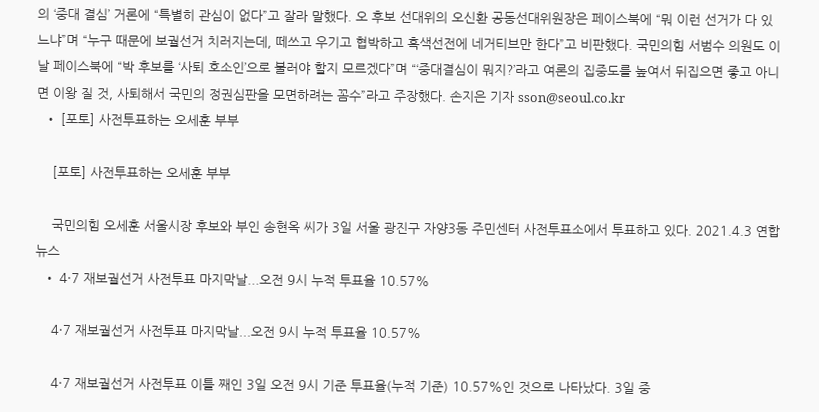의 ‘중대 결심’ 거론에 “특별히 관심이 없다”고 잘라 말했다. 오 후보 선대위의 오신환 공동선대위원장은 페이스북에 “뭐 이런 선거가 다 있느냐”며 “누구 때문에 보궐선거 치러지는데, 떼쓰고 우기고 협박하고 흑색선전에 네거티브만 한다”고 비판했다. 국민의힘 서범수 의원도 이날 페이스북에 “박 후보를 ‘사퇴 호소인’으로 불러야 할지 모르겠다”며 “‘중대결심이 뭐지?’라고 여론의 집중도를 높여서 뒤집으면 좋고 아니면 이왕 질 것, 사퇴해서 국민의 정권심판을 모면하려는 꼼수”라고 주장했다. 손지은 기자 sson@seoul.co.kr
  • [포토] 사전투표하는 오세훈 부부

    [포토] 사전투표하는 오세훈 부부

    국민의힘 오세훈 서울시장 후보와 부인 송현옥 씨가 3일 서울 광진구 자양3동 주민센터 사전투표소에서 투표하고 있다. 2021.4.3 연합뉴스
  • 4·7 재보궐선거 사전투표 마지막날...오전 9시 누적 투표율 10.57%

    4·7 재보궐선거 사전투표 마지막날...오전 9시 누적 투표율 10.57%

    4·7 재보궐선거 사전투표 이틀 째인 3일 오전 9시 기준 투표율(누적 기준) 10.57%인 것으로 나타났다. 3일 중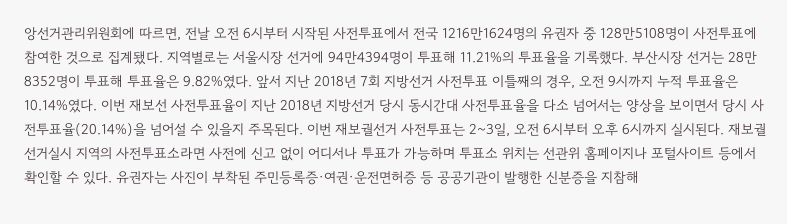앙선거관리위원회에 따르면, 전날 오전 6시부터 시작된 사전투표에서 전국 1216만1624명의 유권자 중 128만5108명이 사전투표에 참여한 것으로 집계됐다. 지역별로는 서울시장 선거에 94만4394명이 투표해 11.21%의 투표율을 기록했다. 부산시장 선거는 28만8352명이 투표해 투표율은 9.82%였다. 앞서 지난 2018년 7회 지방선거 사전투표 이틀째의 경우, 오전 9시까지 누적 투표율은 10.14%였다. 이번 재보선 사전투표율이 지난 2018년 지방선거 당시 동시간대 사전투표율을 다소 넘어서는 양상을 보이면서 당시 사전투표율(20.14%)을 넘어설 수 있을지 주목된다. 이번 재보궐선거 사전투표는 2~3일, 오전 6시부터 오후 6시까지 실시된다. 재보궐선거실시 지역의 사전투표소라면 사전에 신고 없이 어디서나 투표가 가능하며 투표소 위치는 선관위 홈페이지나 포털사이트 등에서 확인할 수 있다. 유권자는 사진이 부착된 주민등록증·여권·운전면허증 등 공공기관이 발행한 신분증을 지참해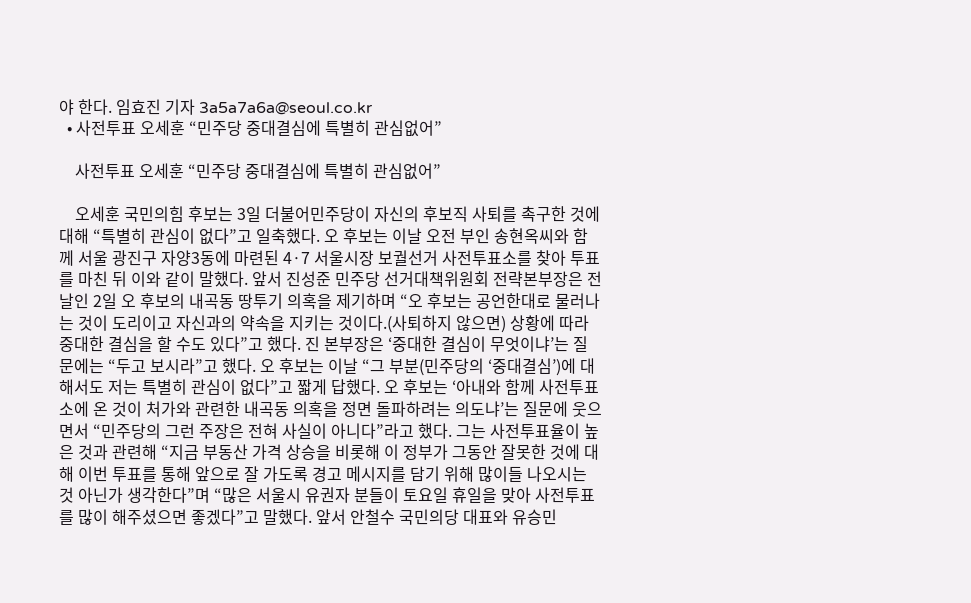야 한다. 임효진 기자 3a5a7a6a@seoul.co.kr
  • 사전투표 오세훈 “민주당 중대결심에 특별히 관심없어”

    사전투표 오세훈 “민주당 중대결심에 특별히 관심없어”

    오세훈 국민의힘 후보는 3일 더불어민주당이 자신의 후보직 사퇴를 촉구한 것에 대해 “특별히 관심이 없다”고 일축했다. 오 후보는 이날 오전 부인 송현옥씨와 함께 서울 광진구 자양3동에 마련된 4·7 서울시장 보궐선거 사전투표소를 찾아 투표를 마친 뒤 이와 같이 말했다. 앞서 진성준 민주당 선거대책위원회 전략본부장은 전날인 2일 오 후보의 내곡동 땅투기 의혹을 제기하며 “오 후보는 공언한대로 물러나는 것이 도리이고 자신과의 약속을 지키는 것이다.(사퇴하지 않으면) 상황에 따라 중대한 결심을 할 수도 있다”고 했다. 진 본부장은 ‘중대한 결심이 무엇이냐’는 질문에는 “두고 보시라”고 했다. 오 후보는 이날 “그 부분(민주당의 ‘중대결심’)에 대해서도 저는 특별히 관심이 없다”고 짧게 답했다. 오 후보는 ‘아내와 함께 사전투표소에 온 것이 처가와 관련한 내곡동 의혹을 정면 돌파하려는 의도냐’는 질문에 웃으면서 “민주당의 그런 주장은 전혀 사실이 아니다”라고 했다. 그는 사전투표율이 높은 것과 관련해 “지금 부동산 가격 상승을 비롯해 이 정부가 그동안 잘못한 것에 대해 이번 투표를 통해 앞으로 잘 가도록 경고 메시지를 담기 위해 많이들 나오시는 것 아닌가 생각한다”며 “많은 서울시 유권자 분들이 토요일 휴일을 맞아 사전투표를 많이 해주셨으면 좋겠다”고 말했다. 앞서 안철수 국민의당 대표와 유승민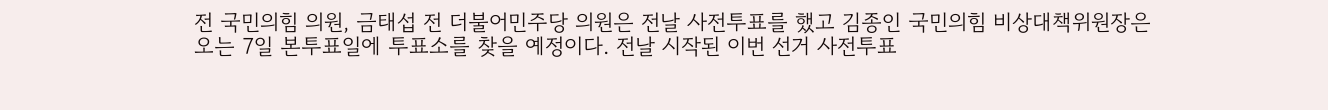전 국민의힘 의원, 금태섭 전 더불어민주당 의원은 전날 사전투표를 했고 김종인 국민의힘 비상대책위원장은 오는 7일 본투표일에 투표소를 찾을 예정이다. 전날 시작된 이번 선거 사전투표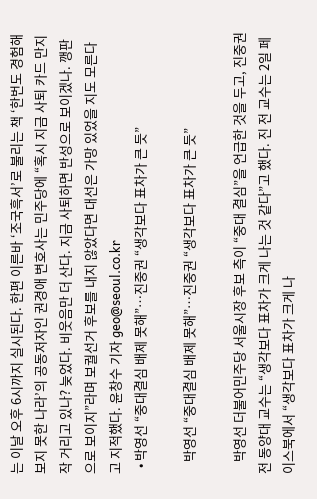는 이날 오후 6시까지 실시된다. 한편 이른바 ‘조국흑서’로 불리는 책 ‘한번도 경험해보지 못한 나라’의 공동저자인 권경애 변호사는 민주당에 “혹시 지금 사퇴 카드 만지작 거리고 있나? 늦었다. 비웃음만 더 산다. 지금 사퇴하면 반성으로 보이겠나. 깽판으로 보이지”라며 보궐선거 후보를 내지 않았다면 대선은 가망 있었을 지도 모른다고 지적했다. 윤창수 기자 geo@seoul.co.kr
  • 박영선 “중대결심 배제 못해”…진중권 “생각보다 표차가 큰 듯”

    박영선 “중대결심 배제 못해”…진중권 “생각보다 표차가 큰 듯”

    박영선 더불어민주당 서울시장 후보 측이 “중대 결심”을 언급한 것을 두고, 진중권 전 동양대 교수는 “생각보다 표차가 크게 나는 것 같다”고 했다. 진 전 교수는 2일 페이스북에서 “생각보다 표차가 크게 나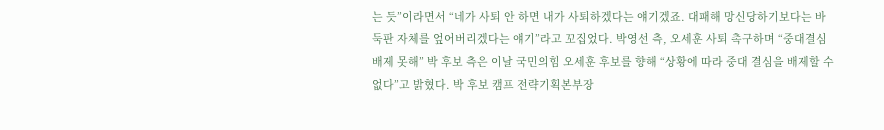는 듯”이라면서 “네가 사퇴 안 하면 내가 사퇴하겠다는 얘기겠죠. 대패해 망신당하기보다는 바둑판 자체를 엎어버리겠다는 얘기”라고 꼬집었다. 박영선 측, 오세훈 사퇴 촉구하며 “중대결심 배제 못해” 박 후보 측은 이날 국민의힘 오세훈 후보를 향해 “상황에 따라 중대 결심을 배제할 수 없다”고 밝혔다. 박 후보 캠프 전략기획본부장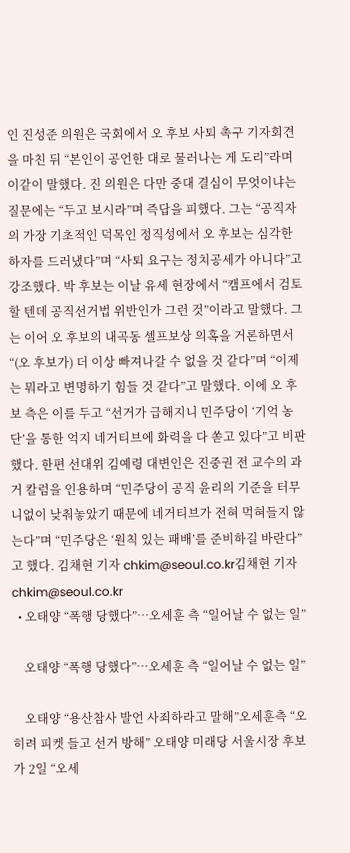인 진성준 의원은 국회에서 오 후보 사퇴 촉구 기자회견을 마친 뒤 “본인이 공언한 대로 물러나는 게 도리”라며 이같이 말했다. 진 의원은 다만 중대 결심이 무엇이냐는 질문에는 “두고 보시라”며 즉답을 피했다. 그는 “공직자의 가장 기초적인 덕목인 정직성에서 오 후보는 심각한 하자를 드러냈다”며 “사퇴 요구는 정치공세가 아니다”고 강조했다. 박 후보는 이날 유세 현장에서 “캠프에서 검토할 텐데 공직선거법 위반인가 그런 것”이라고 말했다. 그는 이어 오 후보의 내곡동 셀프보상 의혹을 거론하면서 “(오 후보가) 더 이상 빠져나갈 수 없을 것 같다”며 “이제는 뭐라고 변명하기 힘들 것 같다”고 말했다. 이에 오 후보 측은 이를 두고 “선거가 급해지니 민주당이 ‘기억 농단’을 통한 억지 네거티브에 화력을 다 쏟고 있다”고 비판했다. 한편 선대위 김예령 대변인은 진중권 전 교수의 과거 칼럼을 인용하며 “민주당이 공직 윤리의 기준을 터무니없이 낮춰놓았기 때문에 네거티브가 전혀 먹혀들지 않는다”며 “민주당은 ‘원칙 있는 패배’를 준비하길 바란다”고 했다. 김채현 기자 chkim@seoul.co.kr김채현 기자 chkim@seoul.co.kr
  • 오태양 “폭행 당했다”…오세훈 측 “일어날 수 없는 일”

    오태양 “폭행 당했다”…오세훈 측 “일어날 수 없는 일”

    오태양 “용산참사 발언 사죄하라고 말해”오세훈측 “오히려 피켓 들고 선거 방해” 오태양 미래당 서울시장 후보가 2일 “오세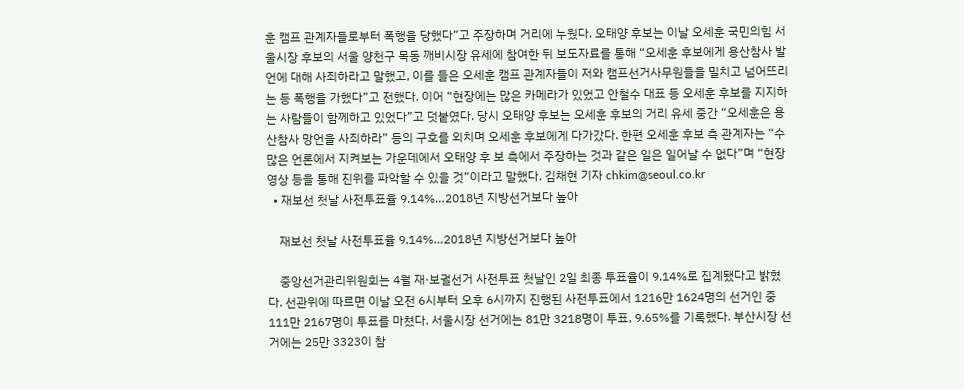훈 캠프 관계자들로부터 폭행을 당했다”고 주장하며 거리에 누웠다. 오태양 후보는 이날 오세훈 국민의힘 서울시장 후보의 서울 양천구 목동 깨비시장 유세에 참여한 뒤 보도자료를 통해 “오세훈 후보에게 용산참사 발언에 대해 사죄하라고 말했고, 이를 들은 오세훈 캠프 관계자들이 저와 캠프선거사무원들을 밀치고 넘어뜨리는 등 폭행을 가했다”고 전했다. 이어 “현장에는 많은 카메라가 있었고 안철수 대표 등 오세훈 후보를 지지하는 사람들이 함께하고 있었다”고 덧붙였다. 당시 오태양 후보는 오세훈 후보의 거리 유세 중간 “오세훈은 용산참사 망언을 사죄하라” 등의 구호를 외치며 오세훈 후보에게 다가갔다. 한편 오세훈 후보 측 관계자는 “수많은 언론에서 지켜보는 가운데에서 오태양 후 보 측에서 주장하는 것과 같은 일은 일어날 수 없다”며 “현장 영상 등을 통해 진위를 파악할 수 있을 것”이라고 말했다. 김채현 기자 chkim@seoul.co.kr
  • 재보선 첫날 사전투표율 9.14%…2018년 지방선거보다 높아

    재보선 첫날 사전투표율 9.14%…2018년 지방선거보다 높아

    중앙선거관리위원회는 4월 재·보궐선거 사전투표 첫날인 2일 최종 투표율이 9.14%로 집계됐다고 밝혔다. 선관위에 따르면 이날 오전 6시부터 오후 6시까지 진행된 사전투표에서 1216만 1624명의 선거인 중 111만 2167명이 투표를 마쳤다. 서울시장 선거에는 81만 3218명이 투표, 9.65%를 기록했다. 부산시장 선거에는 25만 3323이 참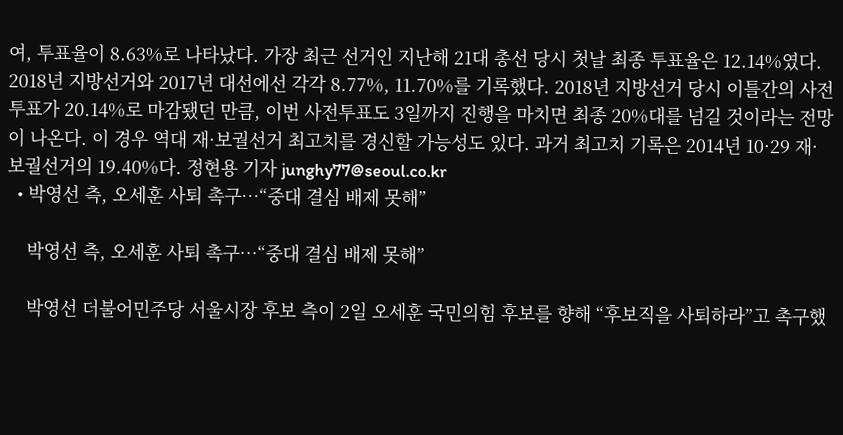여, 투표율이 8.63%로 나타났다. 가장 최근 선거인 지난해 21대 총선 당시 첫날 최종 투표율은 12.14%였다. 2018년 지방선거와 2017년 대선에선 각각 8.77%, 11.70%를 기록했다. 2018년 지방선거 당시 이틀간의 사전투표가 20.14%로 마감됐던 만큼, 이번 사전투표도 3일까지 진행을 마치면 최종 20%대를 넘길 것이라는 전망이 나온다. 이 경우 역대 재·보궐선거 최고치를 경신할 가능성도 있다. 과거 최고치 기록은 2014년 10·29 재·보궐선거의 19.40%다. 정현용 기자 junghy77@seoul.co.kr
  • 박영선 측, 오세훈 사퇴 촉구…“중대 결심 배제 못해”

    박영선 측, 오세훈 사퇴 촉구…“중대 결심 배제 못해”

    박영선 더불어민주당 서울시장 후보 측이 2일 오세훈 국민의힘 후보를 향해 “후보직을 사퇴하라”고 촉구했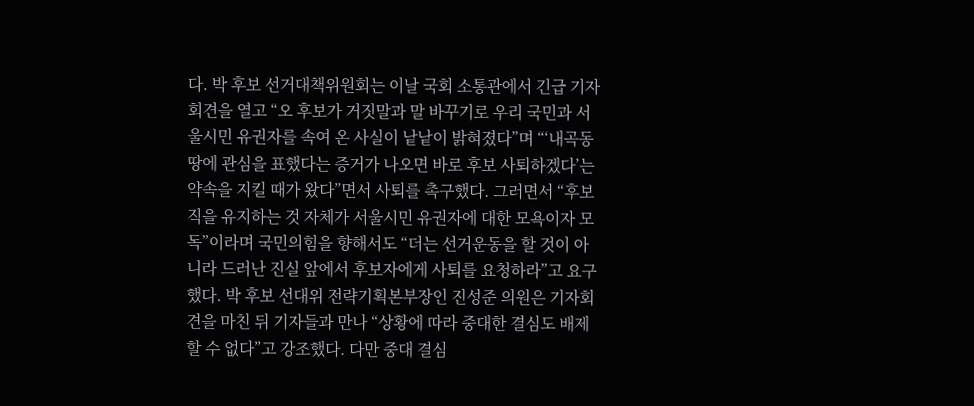다. 박 후보 선거대책위원회는 이날 국회 소통관에서 긴급 기자회견을 열고 “오 후보가 거짓말과 말 바꾸기로 우리 국민과 서울시민 유권자를 속여 온 사실이 낱낱이 밝혀졌다”며 “‘내곡동 땅에 관심을 표했다는 증거가 나오면 바로 후보 사퇴하겠다’는 약속을 지킬 때가 왔다”면서 사퇴를 촉구했다. 그러면서 “후보직을 유지하는 것 자체가 서울시민 유권자에 대한 모욕이자 모독”이라며 국민의힘을 향해서도 “더는 선거운동을 할 것이 아니라 드러난 진실 앞에서 후보자에게 사퇴를 요청하라”고 요구했다. 박 후보 선대위 전략기획본부장인 진성준 의원은 기자회견을 마친 뒤 기자들과 만나 “상황에 따라 중대한 결심도 배제할 수 없다”고 강조했다. 다만 중대 결심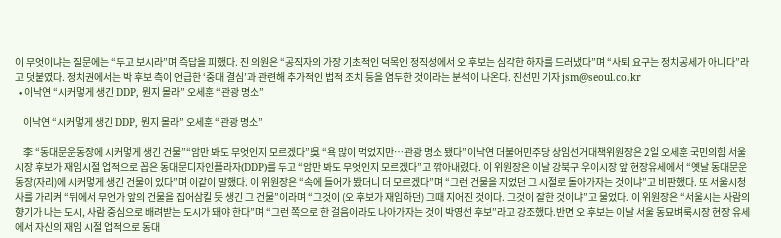이 무엇이냐는 질문에는 “두고 보시라”며 즉답을 피했다. 진 의원은 “공직자의 가장 기초적인 덕목인 정직성에서 오 후보는 심각한 하자를 드러냈다”며 “사퇴 요구는 정치공세가 아니다”라고 덧붙였다. 정치권에서는 박 후보 측이 언급한 ‘중대 결심’과 관련해 추가적인 법적 조치 등을 염두한 것이라는 분석이 나온다. 진선민 기자 jsm@seoul.co.kr
  • 이낙연 “시커멓게 생긴 DDP, 뭔지 몰라” 오세훈 “관광 명소”

    이낙연 “시커멓게 생긴 DDP, 뭔지 몰라” 오세훈 “관광 명소”

    李 “동대문운동장에 시커멓게 생긴 건물”“암만 봐도 무엇인지 모르겠다”吳 “욕 많이 먹었지만…관광 명소 됐다”이낙연 더불어민주당 상임선거대책위원장은 2일 오세훈 국민의힘 서울시장 후보가 재임시절 업적으로 꼽은 동대문디자인플라자(DDP)를 두고 “암만 봐도 무엇인지 모르겠다”고 깎아내렸다. 이 위원장은 이날 강북구 우이시장 앞 현장유세에서 “옛날 동대문운동장(자리)에 시커멓게 생긴 건물이 있다”며 이같이 말했다. 이 위원장은 “속에 들어가 봤더니 더 모르겠다”며 “그런 건물을 지었던 그 시절로 돌아가자는 것이냐”고 비판했다. 또 서울시청사를 가리켜 “뒤에서 무언가 앞의 건물을 집어삼킬 듯 생긴 그 건물”이라며 “그것이 (오 후보가 재임하던) 그때 지어진 것이다. 그것이 잘한 것이냐”고 물었다. 이 위원장은 “서울시는 사람의 향기가 나는 도시, 사람 중심으로 배려받는 도시가 돼야 한다”며 “그런 쪽으로 한 걸음이라도 나아가자는 것이 박영선 후보”라고 강조했다.반면 오 후보는 이날 서울 동묘벼룩시장 현장 유세에서 자신의 재임 시절 업적으로 동대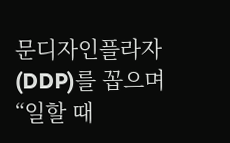문디자인플라자(DDP)를 꼽으며 “일할 때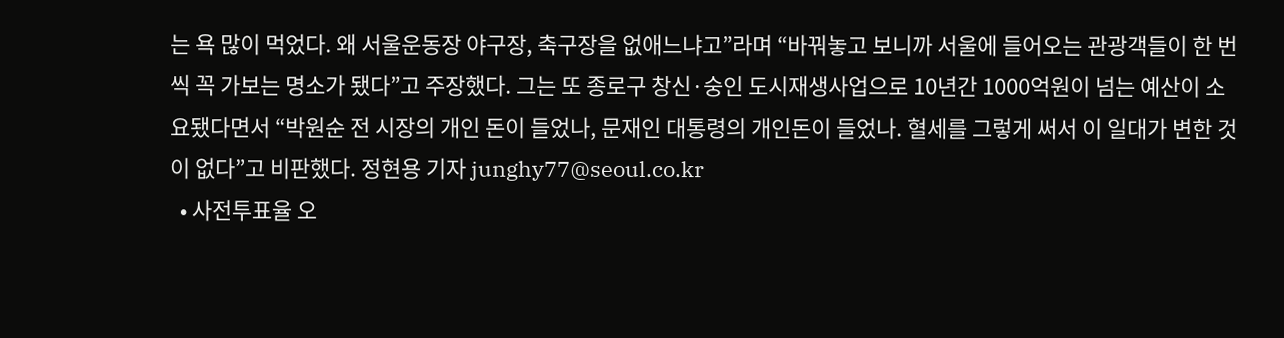는 욕 많이 먹었다. 왜 서울운동장 야구장, 축구장을 없애느냐고”라며 “바꿔놓고 보니까 서울에 들어오는 관광객들이 한 번씩 꼭 가보는 명소가 됐다”고 주장했다. 그는 또 종로구 창신·숭인 도시재생사업으로 10년간 1000억원이 넘는 예산이 소요됐다면서 “박원순 전 시장의 개인 돈이 들었나, 문재인 대통령의 개인돈이 들었나. 혈세를 그렇게 써서 이 일대가 변한 것이 없다”고 비판했다. 정현용 기자 junghy77@seoul.co.kr
  • 사전투표율 오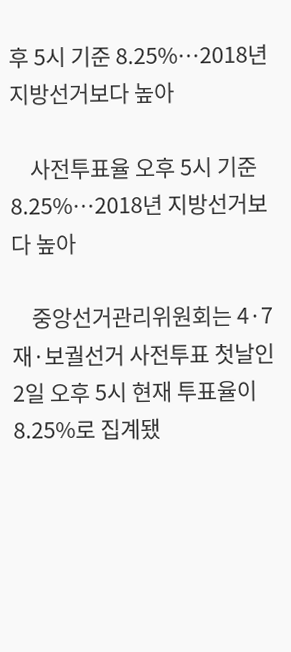후 5시 기준 8.25%…2018년 지방선거보다 높아

    사전투표율 오후 5시 기준 8.25%…2018년 지방선거보다 높아

    중앙선거관리위원회는 4·7 재·보궐선거 사전투표 첫날인 2일 오후 5시 현재 투표율이 8.25%로 집계됐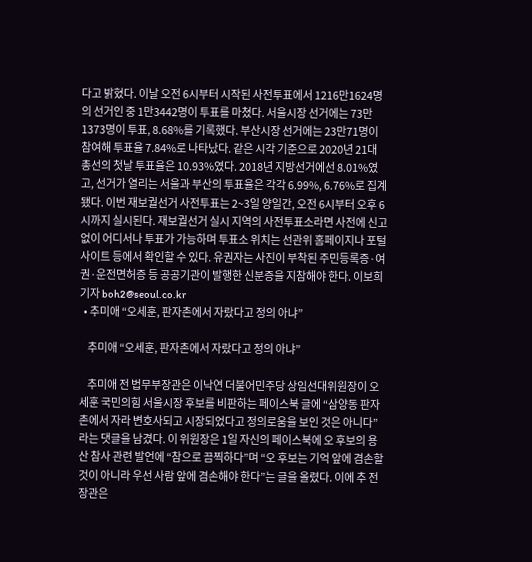다고 밝혔다. 이날 오전 6시부터 시작된 사전투표에서 1216만1624명의 선거인 중 1만3442명이 투표를 마쳤다. 서울시장 선거에는 73만1373명이 투표, 8.68%를 기록했다. 부산시장 선거에는 23만71명이 참여해 투표율 7.84%로 나타났다. 같은 시각 기준으로 2020년 21대 총선의 첫날 투표율은 10.93%였다. 2018년 지방선거에선 8.01%였고, 선거가 열리는 서울과 부산의 투표율은 각각 6.99%, 6.76%로 집계됐다. 이번 재보궐선거 사전투표는 2~3일 양일간, 오전 6시부터 오후 6시까지 실시된다. 재보궐선거 실시 지역의 사전투표소라면 사전에 신고 없이 어디서나 투표가 가능하며 투표소 위치는 선관위 홈페이지나 포털사이트 등에서 확인할 수 있다. 유권자는 사진이 부착된 주민등록증·여권·운전면허증 등 공공기관이 발행한 신분증을 지참해야 한다. 이보희 기자 boh2@seoul.co.kr
  • 추미애 “오세훈, 판자촌에서 자랐다고 정의 아냐”

    추미애 “오세훈, 판자촌에서 자랐다고 정의 아냐”

    추미애 전 법무부장관은 이낙연 더불어민주당 상임선대위원장이 오세훈 국민의힘 서울시장 후보를 비판하는 페이스북 글에 “삼양동 판자촌에서 자라 변호사되고 시장되었다고 정의로움을 보인 것은 아니다”라는 댓글을 남겼다. 이 위원장은 1일 자신의 페이스북에 오 후보의 용산 참사 관련 발언에 “참으로 끔찍하다”며 “오 후보는 기억 앞에 겸손할 것이 아니라 우선 사람 앞에 겸손해야 한다”는 글을 올렸다. 이에 추 전 장관은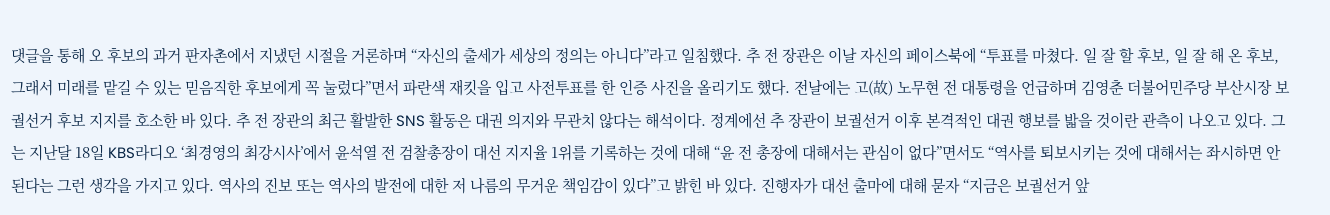댓글을 통해 오 후보의 과거 판자촌에서 지냈던 시절을 거론하며 “자신의 출세가 세상의 정의는 아니다”라고 일침했다. 추 전 장관은 이날 자신의 페이스북에 “투표를 마쳤다. 일 잘 할 후보, 일 잘 해 온 후보, 그래서 미래를 맡길 수 있는 믿음직한 후보에게 꼭 눌렀다”면서 파란색 재킷을 입고 사전투표를 한 인증 사진을 올리기도 했다. 전날에는 고(故) 노무현 전 대통령을 언급하며 김영춘 더불어민주당 부산시장 보궐선거 후보 지지를 호소한 바 있다. 추 전 장관의 최근 활발한 SNS 활동은 대권 의지와 무관치 않다는 해석이다. 정계에선 추 장관이 보궐선거 이후 본격적인 대권 행보를 밟을 것이란 관측이 나오고 있다. 그는 지난달 18일 KBS라디오 ‘최경영의 최강시사’에서 윤석열 전 검찰총장이 대선 지지율 1위를 기록하는 것에 대해 “윤 전 총장에 대해서는 관심이 없다”면서도 “역사를 퇴보시키는 것에 대해서는 좌시하면 안 된다는 그런 생각을 가지고 있다. 역사의 진보 또는 역사의 발전에 대한 저 나름의 무거운 책임감이 있다”고 밝힌 바 있다. 진행자가 대선 출마에 대해 묻자 “지금은 보궐선거 앞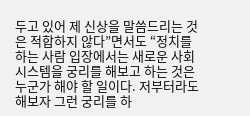두고 있어 제 신상을 말씀드리는 것은 적합하지 않다”면서도 “정치를 하는 사람 입장에서는 새로운 사회 시스템을 궁리를 해보고 하는 것은 누군가 해야 할 일이다. 저부터라도 해보자 그런 궁리를 하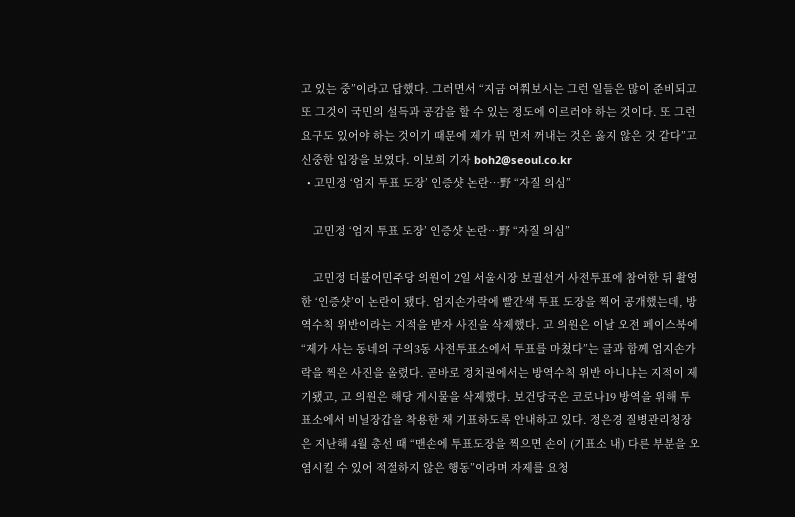고 있는 중”이라고 답했다. 그러면서 “지금 여쭤보시는 그런 일들은 많이 준비되고 또 그것이 국민의 설득과 공감을 할 수 있는 정도에 이르러야 하는 것이다. 또 그런 요구도 있어야 하는 것이기 때문에 제가 뭐 먼저 꺼내는 것은 옳지 않은 것 같다”고 신중한 입장을 보였다. 이보희 기자 boh2@seoul.co.kr
  • 고민정 ‘엄지 투표 도장’ 인증샷 논란…野 “자질 의심”

    고민정 ‘엄지 투표 도장’ 인증샷 논란…野 “자질 의심”

    고민정 더불어민주당 의원이 2일 서울시장 보궐선거 사전투표에 참여한 뒤 촬영한 ‘인증샷’이 논란이 됐다. 엄지손가락에 빨간색 투표 도장을 찍어 공개했는데, 방역수칙 위반이라는 지적을 받자 사진을 삭제했다. 고 의원은 이날 오전 페이스북에 “제가 사는 동네의 구의3동 사전투표소에서 투표를 마쳤다”는 글과 함께 엄지손가락을 찍은 사진을 올렸다. 곧바로 정치권에서는 방역수칙 위반 아니냐는 지적이 제기됐고, 고 의원은 해당 게시물을 삭제했다. 보건당국은 코로나19 방역을 위해 투표소에서 비닐장갑을 착용한 채 기표하도록 안내하고 있다. 정은경 질병관리청장은 지난해 4월 총선 때 “맨손에 투표도장을 찍으면 손이 (기표소 내) 다른 부분을 오염시킬 수 있어 적절하지 않은 행동”이라며 자제를 요청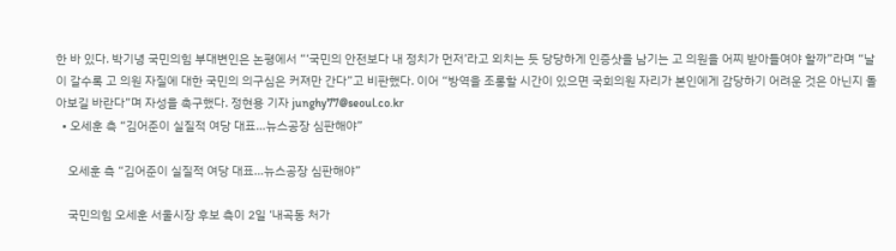한 바 있다. 박기녕 국민의힘 부대변인은 논평에서 “‘국민의 안전보다 내 정치가 먼저’라고 외치는 듯 당당하게 인증샷을 남기는 고 의원을 어찌 받아들여야 할까”라며 “날이 갈수록 고 의원 자질에 대한 국민의 의구심은 커져만 간다”고 비판했다. 이어 “방역을 조롱할 시간이 있으면 국회의원 자리가 본인에게 감당하기 어려운 것은 아닌지 돌아보길 바란다”며 자성을 촉구했다. 정현용 기자 junghy77@seoul.co.kr
  • 오세훈 측 “김어준이 실질적 여당 대표…뉴스공장 심판해야”

    오세훈 측 “김어준이 실질적 여당 대표…뉴스공장 심판해야”

    국민의힘 오세훈 서울시장 후보 측이 2일 ‘내곡동 처가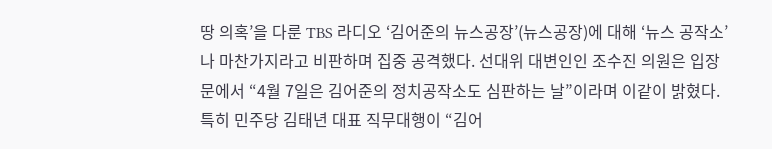땅 의혹’을 다룬 TBS 라디오 ‘김어준의 뉴스공장’(뉴스공장)에 대해 ‘뉴스 공작소’나 마찬가지라고 비판하며 집중 공격했다. 선대위 대변인인 조수진 의원은 입장문에서 “4월 7일은 김어준의 정치공작소도 심판하는 날”이라며 이같이 밝혔다. 특히 민주당 김태년 대표 직무대행이 “김어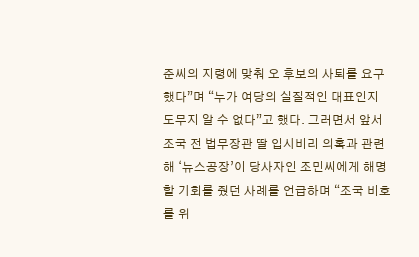준씨의 지령에 맞춰 오 후보의 사퇴를 요구했다”며 “누가 여당의 실질적인 대표인지 도무지 알 수 없다”고 했다. 그러면서 앞서 조국 전 법무장관 딸 입시비리 의혹과 관련해 ‘뉴스공장’이 당사자인 조민씨에게 해명할 기회를 줬던 사례를 언급하며 “조국 비호를 위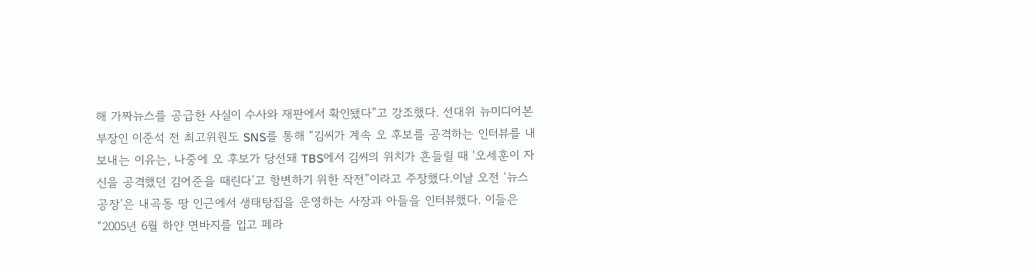해 가짜뉴스를 공급한 사실이 수사와 재판에서 확인됐다”고 강조했다. 선대위 뉴미디어본부장인 이준석 전 최고위원도 SNS를 통해 “김씨가 계속 오 후보를 공격하는 인터뷰를 내보내는 이유는, 나중에 오 후보가 당선돼 TBS에서 김씨의 위치가 흔들릴 때 ‘오세훈이 자신을 공격했던 김어준을 때린다’고 항변하기 위한 작전”이라고 주장했다.이날 오전 ‘뉴스공장’은 내곡동 땅 인근에서 생태탕집을 운영하는 사장과 아들을 인터뷰했다. 이들은 “2005년 6월 하얀 면바지를 입고 페라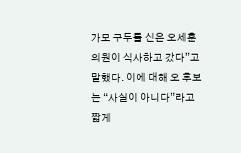가모 구두를 신은 오세훈 의원이 식사하고 갔다”고 말했다. 이에 대해 오 후보는 “사실이 아니다”라고 짧게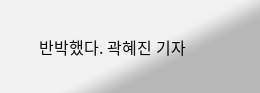반박했다. 곽혜진 기자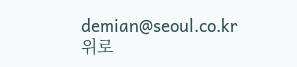demian@seoul.co.kr
위로